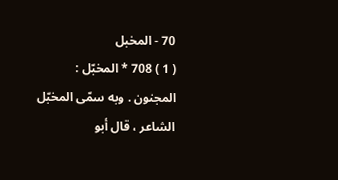70 - المخبل
( 1 ) 708 * المخبّل : المجنون . وبه سمّى المخبّل الشاعر ، قال أبو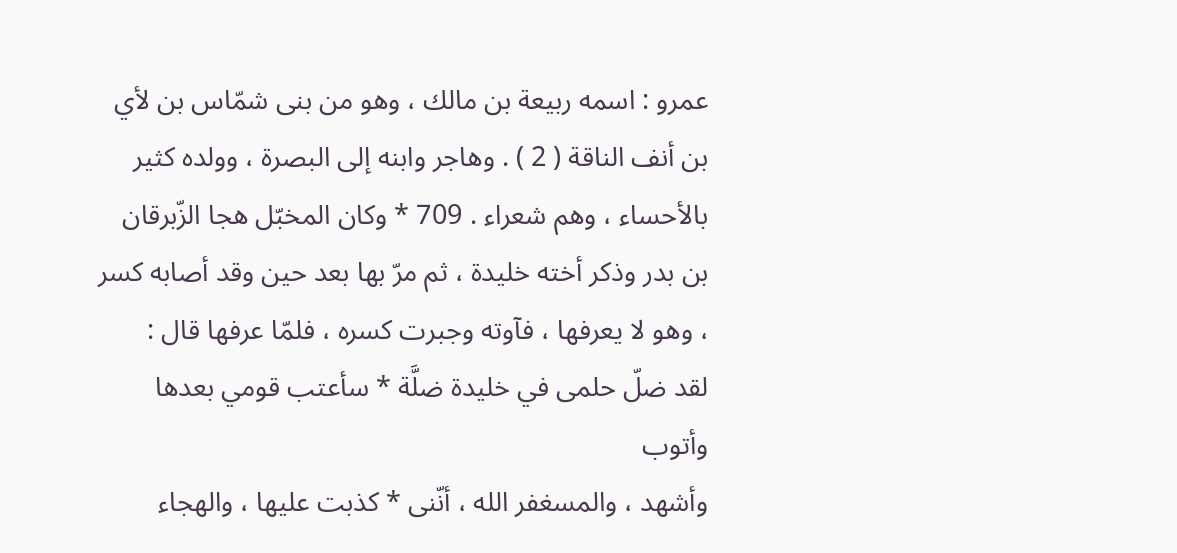عمرو : اسمه ربيعة بن مالك ، وهو من بنى شمّاس بن لأي بن أنف الناقة ( 2 ) . وهاجر وابنه إلى البصرة ، وولده كثير بالأحساء ، وهم شعراء . 709 * وكان المخبّل هجا الزّبرقان بن بدر وذكر أخته خليدة ، ثم مرّ بها بعد حين وقد أصابه كسر ، وهو لا يعرفها ، فآوته وجبرت كسره ، فلمّا عرفها قال :
لقد ضلّ حلمى في خليدة ضلَّة * سأعتب قومي بعدها وأتوب
وأشهد ، والمسغفر الله ، أنّنى * كذبت عليها ، والهجاء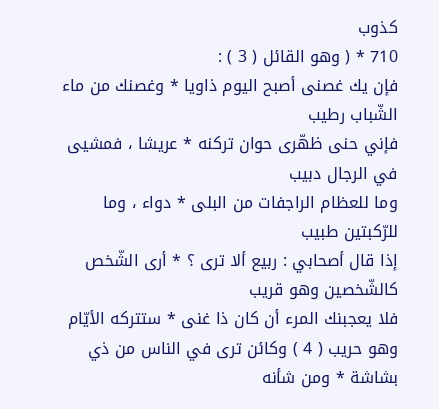كذوب
710 * ( وهو القائل ( 3 ) :
فإن يك غصنى أصبح اليوم ذاويا * وغصنك من ماء الشّباب رطيب
فإني حنى ظهّرى حوان تركنه * عريشا ، فمشيى في الرجال دبيب
وما للعظام الراجفات من البلى * دواء ، وما للرّكبتين طبيب
إذا قال أصحابي : ربيع ألا ترى ؟ * أرى الشّخص كالشّخصين وهو قريب
فلا يعجبنك المرء أن كان ذا غنى * ستتركه الأيّام وهو حريب ( 4 ) وكائن ترى في الناس من ذي بشاشة * ومن شأنه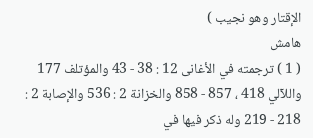الإقتار وهو نجيب )
هامش
( 1 ) ترجمته في الأغانى 12 : 38 - 43 والمؤتلف 177 واللآلي 418 ، 857 - 858 والخزانة 2 : 536 والإصابة 2 : 218 - 219 وله ذكر فيها في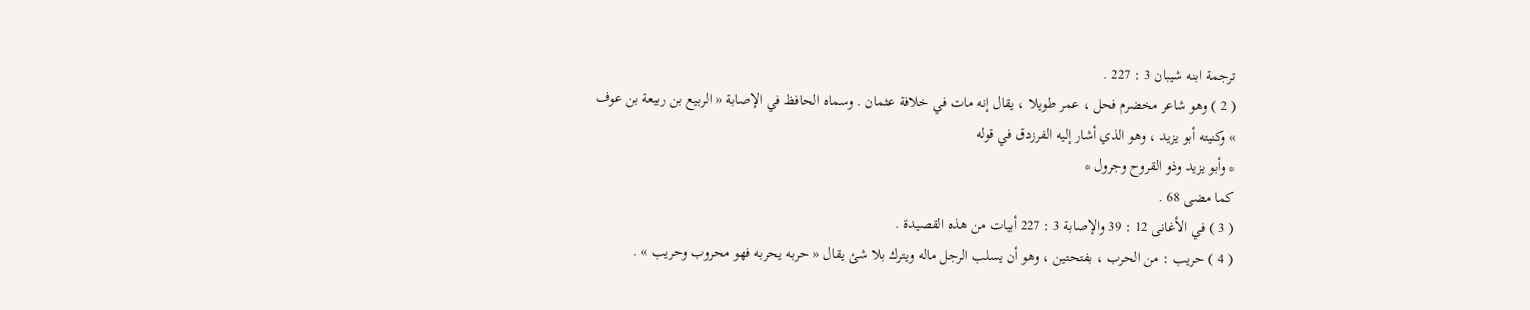ترجمة ابنه شيبان 3 : 227 .
( 2 ) وهو شاعر مخضرم فحل ، عمر طويلا ، يقال إنه مات في خلافة عثمان . وسماه الحافظ في الإصابة « الربيع بن ربيعة بن عوف » وكنيته أبو يزيد ، وهو الذي أشار إليه الفرزدق في قوله
* وأبو يزيد وذو القروح وجرول *
كما مضى 68 .
( 3 ) في الأغانى 12 : 39 والإصابة 3 : 227 أبيات من هذه القصيدة .
( 4 ) حريب : من الحرب ، بفتحتين ، وهو أن يسلب الرجل ماله ويترك بلا شئ يقال « حربه يحربه فهو محروب وحريب » .